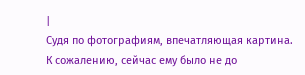|
Судя по фотографиям, впечатляющая картина.
К сожалению, сейчас ему было не до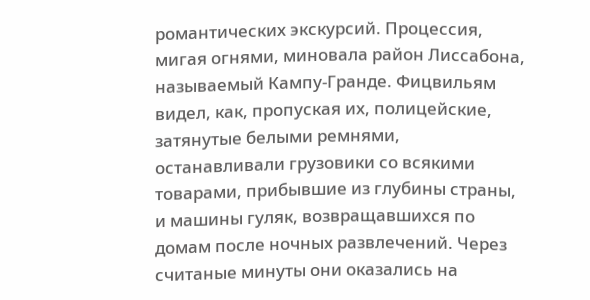романтических экскурсий. Процессия, мигая огнями, миновала район Лиссабона, называемый Кампу-Гранде. Фицвильям видел, как, пропуская их, полицейские, затянутые белыми ремнями, останавливали грузовики со всякими товарами, прибывшие из глубины страны, и машины гуляк, возвращавшихся по домам после ночных развлечений. Через считаные минуты они оказались на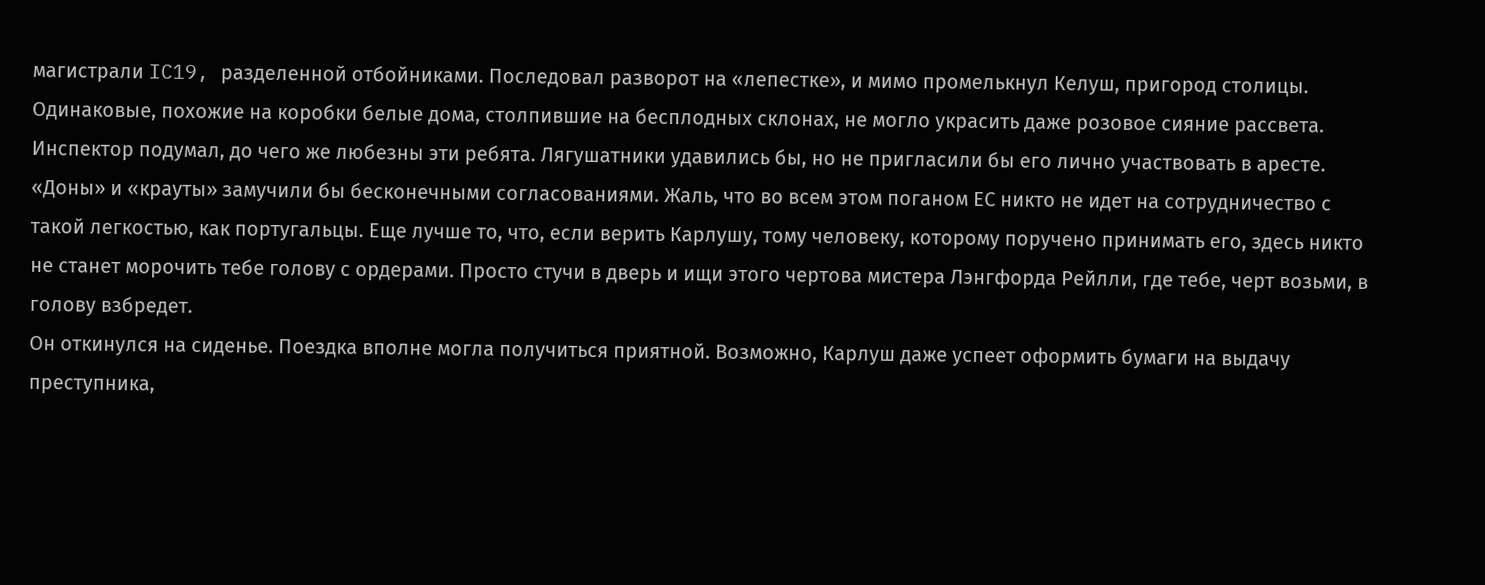магистрали IC19, разделенной отбойниками. Последовал разворот на «лепестке», и мимо промелькнул Келуш, пригород столицы. Одинаковые, похожие на коробки белые дома, столпившие на бесплодных склонах, не могло украсить даже розовое сияние рассвета.
Инспектор подумал, до чего же любезны эти ребята. Лягушатники удавились бы, но не пригласили бы его лично участвовать в аресте. «Доны» и «крауты» замучили бы бесконечными согласованиями. Жаль, что во всем этом поганом ЕС никто не идет на сотрудничество с такой легкостью, как португальцы. Еще лучше то, что, если верить Карлушу, тому человеку, которому поручено принимать его, здесь никто не станет морочить тебе голову с ордерами. Просто стучи в дверь и ищи этого чертова мистера Лэнгфорда Рейлли, где тебе, черт возьми, в голову взбредет.
Он откинулся на сиденье. Поездка вполне могла получиться приятной. Возможно, Карлуш даже успеет оформить бумаги на выдачу преступника,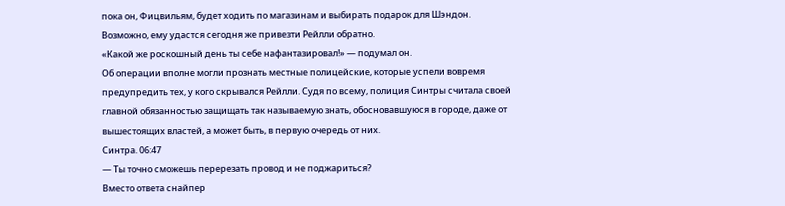пока он, Фицвильям, будет ходить по магазинам и выбирать подарок для Шэндон. Возможно, ему удастся сегодня же привезти Рейлли обратно.
«Какой же роскошный день ты себе нафантазировал!» — подумал он.
Об операции вполне могли прознать местные полицейские, которые успели вовремя предупредить тех, у кого скрывался Рейлли. Судя по всему, полиция Синтры считала своей главной обязанностью защищать так называемую знать, обосновавшуюся в городе, даже от вышестоящих властей, а может быть, в первую очередь от них.
Синтра. 06:47
— Ты точно сможешь перерезать провод и не поджариться?
Вместо ответа снайпер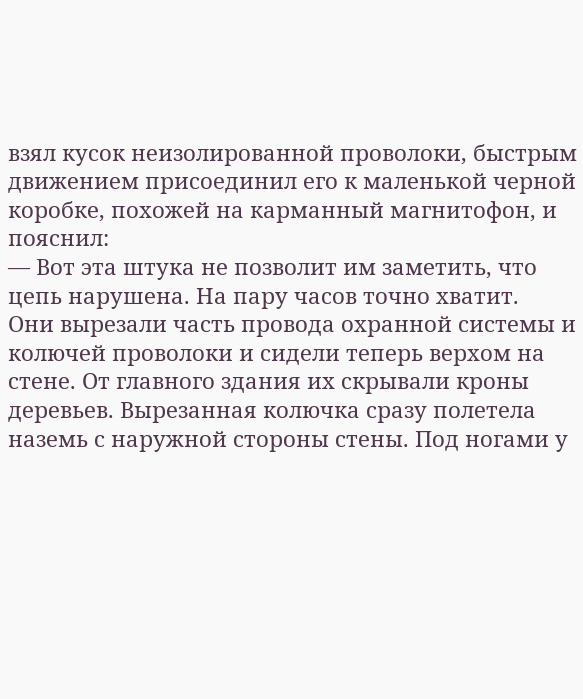взял кусок неизолированной проволоки, быстрым движением присоединил его к маленькой черной коробке, похожей на карманный магнитофон, и пояснил:
— Вот эта штука не позволит им заметить, что цепь нарушена. На пару часов точно хватит.
Они вырезали часть провода охранной системы и колючей проволоки и сидели теперь верхом на стене. От главного здания их скрывали кроны деревьев. Вырезанная колючка сразу полетела наземь с наружной стороны стены. Под ногами у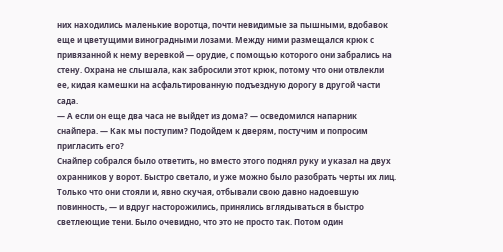них находились маленькие воротца, почти невидимые за пышными, вдобавок еще и цветущими виноградными лозами. Между ними размещался крюк с привязанной к нему веревкой — орудие, с помощью которого они забрались на стену. Охрана не слышала, как забросили этот крюк, потому что они отвлекли ее, кидая камешки на асфальтированную подъездную дорогу в другой части сада.
— А если он еще два часа не выйдет из дома? — осведомился напарник снайпера. — Как мы поступим? Подойдем к дверям, постучим и попросим пригласить его?
Снайпер собрался было ответить, но вместо этого поднял руку и указал на двух охранников у ворот. Быстро светало, и уже можно было разобрать черты их лиц. Только что они стояли и, явно скучая, отбывали свою давно надоевшую повинность, — и вдруг насторожились, принялись вглядываться в быстро светлеющие тени. Было очевидно, что это не просто так. Потом один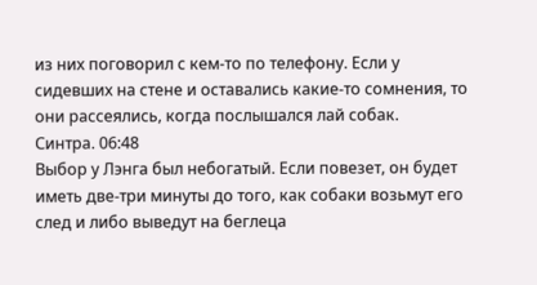из них поговорил с кем-то по телефону. Если у сидевших на стене и оставались какие-то сомнения, то они рассеялись, когда послышался лай собак.
Синтра. 06:48
Выбор у Лэнга был небогатый. Если повезет, он будет иметь две-три минуты до того, как собаки возьмут его след и либо выведут на беглеца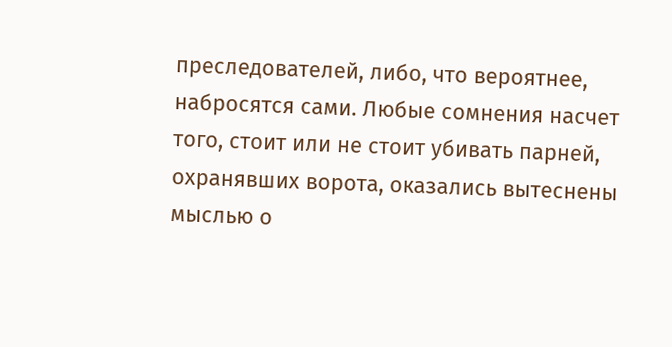преследователей, либо, что вероятнее, набросятся сами. Любые сомнения насчет того, стоит или не стоит убивать парней, охранявших ворота, оказались вытеснены мыслью о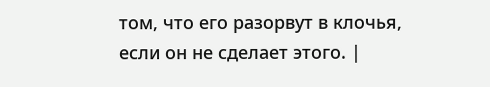том, что его разорвут в клочья, если он не сделает этого. |